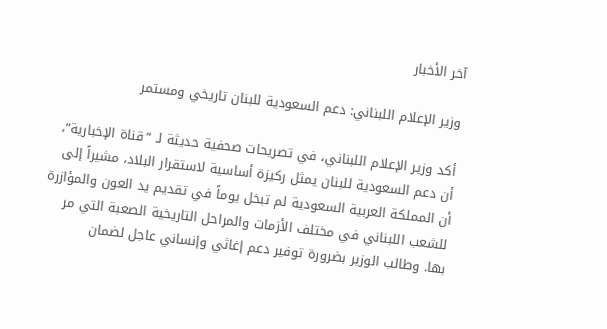آخر الأخبار

وزير الإعلام اللبناني: دعم السعودية للبنان تاريخي ومستمر

أكد وزير الإعلام اللبناني، في تصريحات صحفية حديثة لـ “قناة الإخبارية”، أن دعم السعودية للبنان يمثل ركيزة أساسية لاستقرار البلاد، مشيراً إلى أن المملكة العربية السعودية لم تبخل يوماً في تقديم يد العون والمؤازرة للشعب اللبناني في مختلف الأزمات والمراحل التاريخية الصعبة التي مر بها. وطالب الوزير بضرورة توفير دعم إغاثي وإنساني عاجل لضمان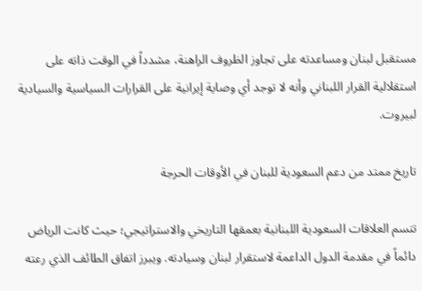مستقبل لبنان ومساعدته على تجاوز الظروف الراهنة، مشدداً في الوقت ذاته على استقلالية القرار اللبناني وأنه لا توجد أي وصاية إيرانية على القرارات السياسية والسيادية لبيروت.

تاريخ ممتد من دعم السعودية للبنان في الأوقات الحرجة

تتسم العلاقات السعودية اللبنانية بعمقها التاريخي والاستراتيجي؛ حيث كانت الرياض دائماً في مقدمة الدول الداعمة لاستقرار لبنان وسيادته. ويبرز اتفاق الطائف الذي رعته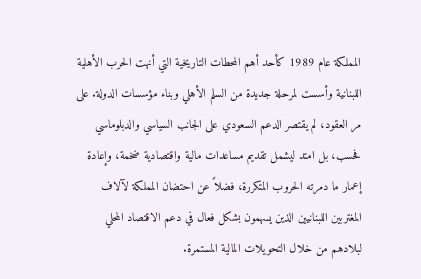المملكة عام 1989 كأحد أهم المحطات التاريخية التي أنهت الحرب الأهلية اللبنانية وأسست لمرحلة جديدة من السلم الأهلي وبناء مؤسسات الدولة. على مر العقود، لم يقتصر الدعم السعودي على الجانب السياسي والدبلوماسي فحسب، بل امتد ليشمل تقديم مساعدات مالية واقتصادية ضخمة، وإعادة إعمار ما دمرته الحروب المتكررة، فضلاً عن احتضان المملكة لآلاف المغتربين اللبنانيين الذين يسهمون بشكل فعال في دعم الاقتصاد المحلي لبلادهم من خلال التحويلات المالية المستمرة.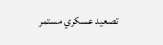تصعيد عسكري مستمر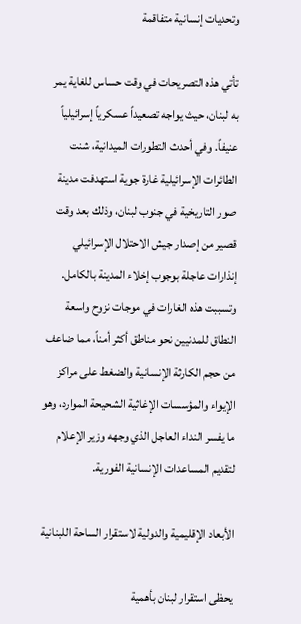وتحديات إنسانية متفاقمة

تأتي هذه التصريحات في وقت حساس للغاية يمر به لبنان، حيث يواجه تصعيداً عسكرياً إسرائيلياً عنيفاً. وفي أحدث التطورات الميدانية، شنت الطائرات الإسرائيلية غارة جوية استهدفت مدينة صور التاريخية في جنوب لبنان، وذلك بعد وقت قصير من إصدار جيش الاحتلال الإسرائيلي إنذارات عاجلة بوجوب إخلاء المدينة بالكامل. وتسببت هذه الغارات في موجات نزوح واسعة النطاق للمدنيين نحو مناطق أكثر أمناً، مما ضاعف من حجم الكارثة الإنسانية والضغط على مراكز الإيواء والمؤسسات الإغاثية الشحيحة الموارد، وهو ما يفسر النداء العاجل الذي وجهه وزير الإعلام لتقديم المساعدات الإنسانية الفورية.

الأبعاد الإقليمية والدولية لاستقرار الساحة اللبنانية

يحظى استقرار لبنان بأهمية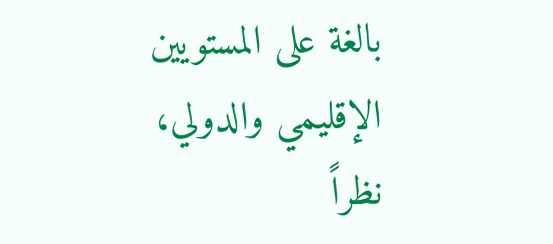بالغة على المستويين الإقليمي والدولي، نظراً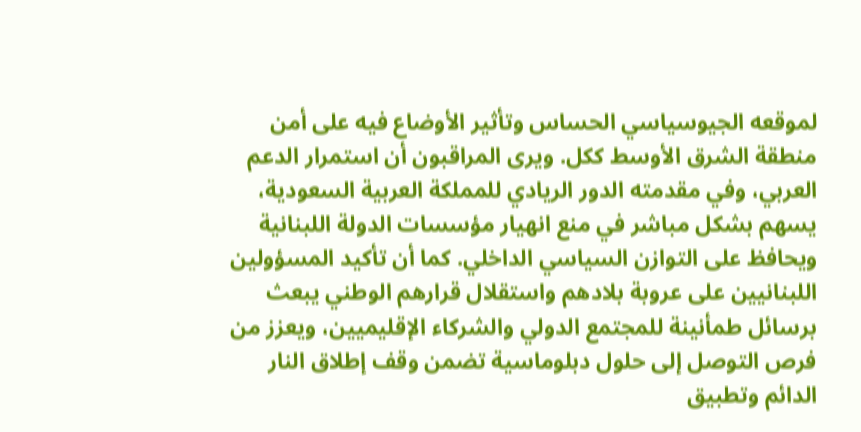لموقعه الجيوسياسي الحساس وتأثير الأوضاع فيه على أمن منطقة الشرق الأوسط ككل. ويرى المراقبون أن استمرار الدعم العربي، وفي مقدمته الدور الريادي للمملكة العربية السعودية، يسهم بشكل مباشر في منع انهيار مؤسسات الدولة اللبنانية ويحافظ على التوازن السياسي الداخلي. كما أن تأكيد المسؤولين اللبنانيين على عروبة بلادهم واستقلال قرارهم الوطني يبعث برسائل طمأنينة للمجتمع الدولي والشركاء الإقليميين، ويعزز من فرص التوصل إلى حلول دبلوماسية تضمن وقف إطلاق النار الدائم وتطبيق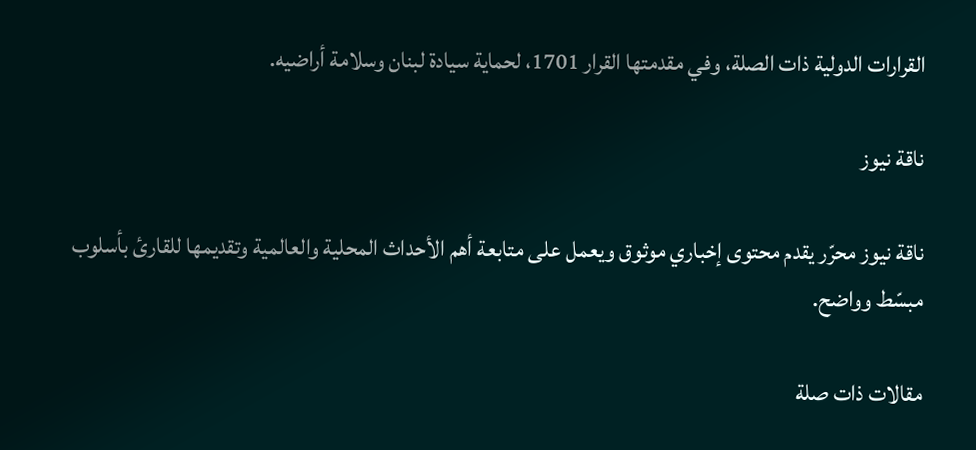القرارات الدولية ذات الصلة، وفي مقدمتها القرار 1701، لحماية سيادة لبنان وسلامة أراضيه.

ناقة نيوز

ناقة نيوز محرّر يقدم محتوى إخباري موثوق ويعمل على متابعة أهم الأحداث المحلية والعالمية وتقديمها للقارئ بأسلوب مبسّط وواضح.

مقالات ذات صلة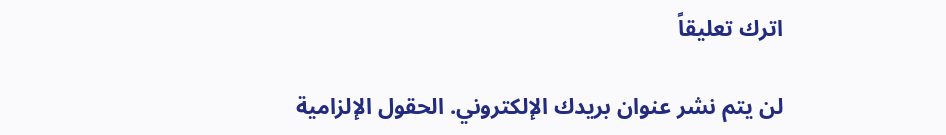اترك تعليقاً

لن يتم نشر عنوان بريدك الإلكتروني. الحقول الإلزامية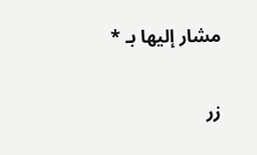مشار إليها بـ *

زر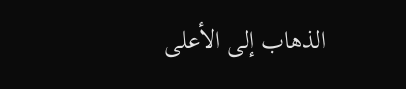الذهاب إلى الأعلى